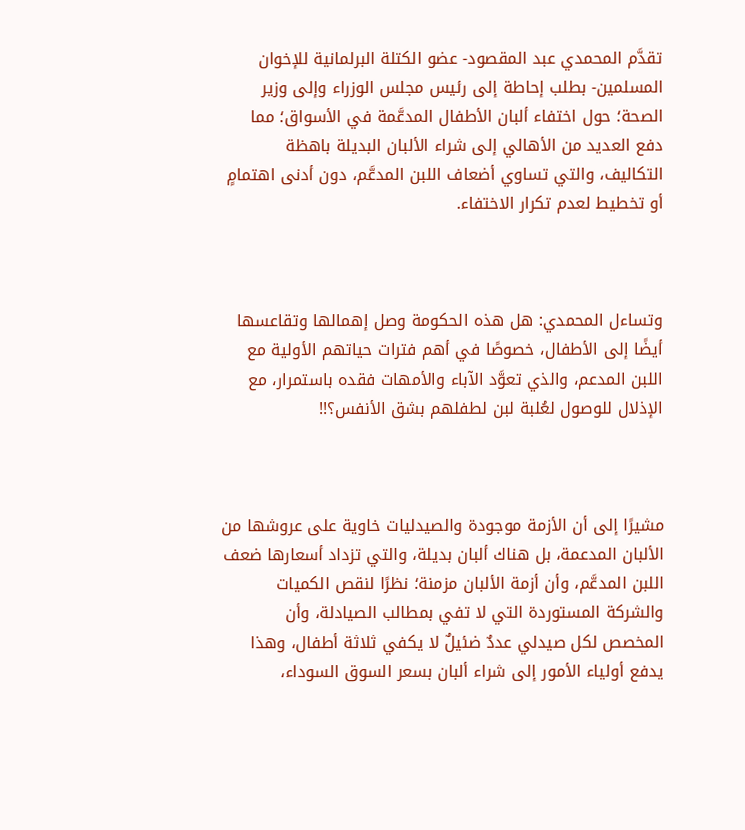تقدَّم المحمدي عبد المقصود- عضو الكتلة البرلمانية للإخوان المسلمين- بطلب إحاطة إلى رئيس مجلس الوزراء وإلى وزير الصحة؛ حول اختفاء ألبان الأطفال المدعَّمة في الأسواق؛ مما دفع العديد من الأهالي إلى شراء الألبان البديلة باهظة التكاليف، والتي تساوي أضعاف اللبن المدعَّم، دون أدنى اهتمامٍ أو تخطيط لعدم تكرار الاختفاء.



وتساءل المحمدي: هل هذه الحكومة وصل إهمالها وتقاعسها أيضًا إلى الأطفال، خصوصًا في أهم فترات حياتهم الأولية مع اللبن المدعم، والذي تعوَّد الآباء والأمهات فقده باستمرار، مع الإذلال للوصول لعُلبة لبن لطفلهم بشق الأنفس؟!!



مشيرًا إلى أن الأزمة موجودة والصيدليات خاوية على عروشها من الألبان المدعمة، بل هناك ألبان بديلة، والتي تزداد أسعارها ضعف اللبن المدعَّم، وأن أزمة الألبان مزمنة؛ نظرًا لنقص الكميات والشركة المستوردة التي لا تفي بمطالب الصيادلة، وأن المخصص لكل صيدلي عددٌ ضئيلٌ لا يكفي ثلاثة أطفال، وهذا يدفع أولياء الأمور إلى شراء ألبان بسعر السوق السوداء،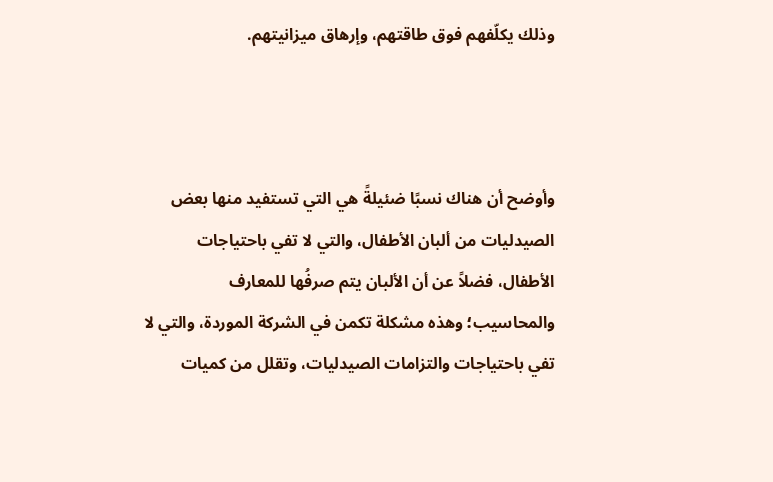وذلك يكلّفهم فوق طاقتهم، وإرهاق ميزانيتهم.



وأوضح أن هناك نسبًا ضئيلةً هي التي تستفيد منها بعض الصيدليات من ألبان الأطفال، والتي لا تفي باحتياجات الأطفال، فضلاً عن أن الألبان يتم صرفُها للمعارف والمحاسيب؛ وهذه مشكلة تكمن في الشركة الموردة، والتي لا تفي باحتياجات والتزامات الصيدليات، وتقلل من كميات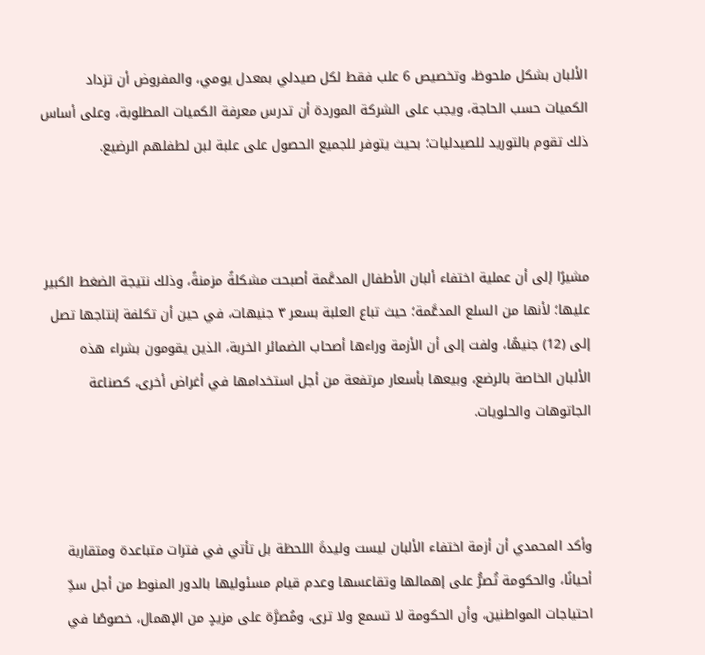الألبان بشكل ملحوظ، وتخصيص 6 علب فقط لكل صيدلي بمعدل يومي، والمفروض أن تزداد الكميات حسب الحاجة، ويجب على الشركة الموردة أن تدرس معرفة الكميات المطلوبة، وعلى أساس ذلك تقوم بالتوريد للصيدليات؛ بحيث يتوفر للجميع الحصول على علبة لبن لطفلهم الرضيع.



مشيرًا إلى أن عملية اختفاء ألبان الأطفال المدعَّمة أصبحت مشكلةً مزمنةً، وذلك نتيجة الضغط الكبير عليها؛ لأنها من السلع المدعَّمة؛ حيث تباع العلبة بسعر ٣ جنيهات، في حين أن تكلفة إنتاجها تصل إلى (12) جنيهًا، ولفت إلى أن الأزمة وراءها أصحاب الضمائر الخربة، الذين يقومون بشراء هذه الألبان الخاصة بالرضع، وبيعها بأسعار مرتفعة من أجل استخدامها في أغراض أخرى، كصناعة الجاتوهات والحلويات.



وأكد المحمدي أن أزمة اختفاء الألبان ليست وليدةَ اللحظة بل تأتي في فترات متباعدة ومتقاربة أحيانًا، والحكومة تُصرُّ على إهمالها وتقاعسها وعدم قيام مسئوليها بالدور المنوط من أجل سدِّ احتياجات المواطنين، وأن الحكومة لا تسمع ولا ترى، ومُصرَّة على مزيدٍ من الإهمال، خصوصًا في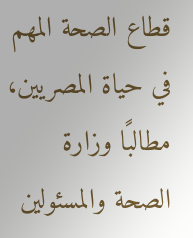قطاع الصحة المهم في حياة المصريين، مطالبًا وزارة الصحة والمسئولين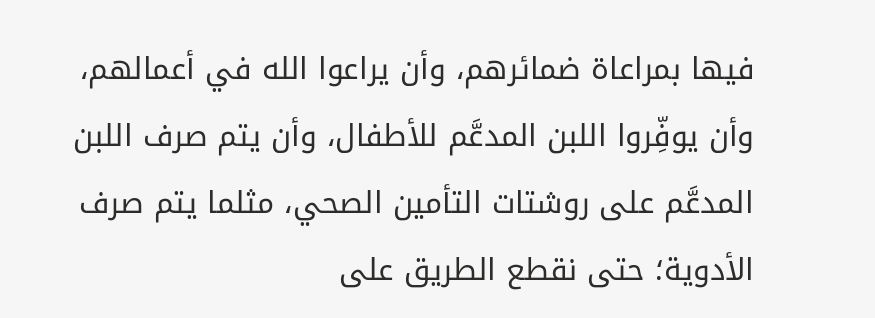فيها بمراعاة ضمائرهم، وأن يراعوا الله في أعمالهم، وأن يوفِّروا اللبن المدعَّم للأطفال، وأن يتم صرف اللبن المدعَّم على روشتات التأمين الصحي، مثلما يتم صرف الأدوية؛ حتى نقطع الطريق على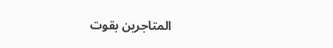المتاجرين بقوت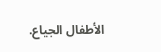الأطفال الجياع.